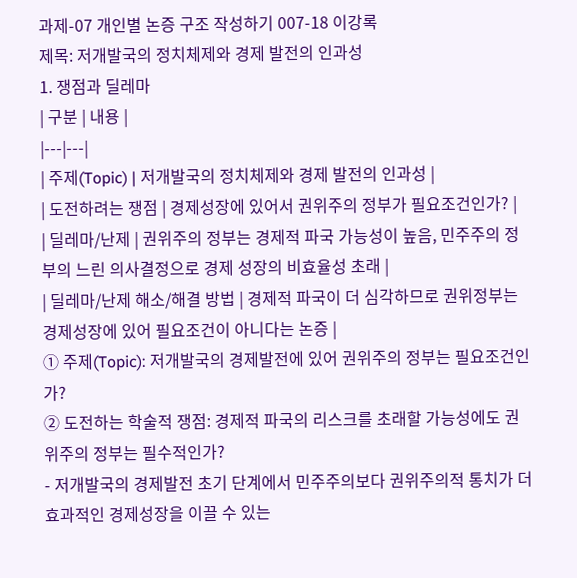과제-07 개인별 논증 구조 작성하기 007-18 이강록
제목: 저개발국의 정치체제와 경제 발전의 인과성
1. 쟁점과 딜레마
| 구분 | 내용 |
|---|---|
| 주제(Topic) | 저개발국의 정치체제와 경제 발전의 인과성 |
| 도전하려는 쟁점 | 경제성장에 있어서 권위주의 정부가 필요조건인가? |
| 딜레마/난제 | 권위주의 정부는 경제적 파국 가능성이 높음, 민주주의 정부의 느린 의사결정으로 경제 성장의 비효율성 초래 |
| 딜레마/난제 해소/해결 방법 | 경제적 파국이 더 심각하므로 권위정부는 경제성장에 있어 필요조건이 아니다는 논증 |
① 주제(Topic): 저개발국의 경제발전에 있어 권위주의 정부는 필요조건인가?
② 도전하는 학술적 쟁점: 경제적 파국의 리스크를 초래할 가능성에도 권위주의 정부는 필수적인가?
- 저개발국의 경제발전 초기 단계에서 민주주의보다 권위주의적 통치가 더 효과적인 경제성장을 이끌 수 있는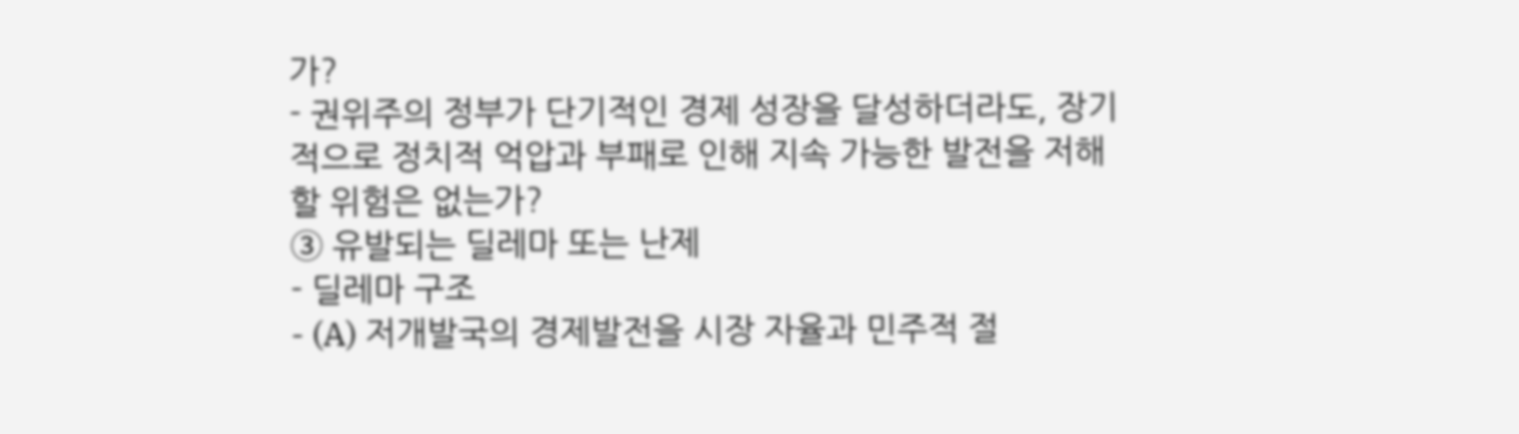가?
- 권위주의 정부가 단기적인 경제 성장을 달성하더라도, 장기적으로 정치적 억압과 부패로 인해 지속 가능한 발전을 저해할 위험은 없는가?
③ 유발되는 딜레마 또는 난제
- 딜레마 구조
- (A) 저개발국의 경제발전을 시장 자율과 민주적 절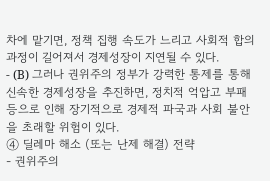차에 맡기면, 정책 집행 속도가 느리고 사회적 합의 과정이 길어져서 경제성장이 지연될 수 있다.
- (B) 그러나 권위주의 정부가 강력한 통제를 통해 신속한 경제성장을 추진하면, 정치적 억압고 부패 등으로 인해 장기적으로 경제적 파국과 사회 불안을 초래할 위험이 있다.
④ 딜레마 해소 (또는 난제 해결) 전략
- 권위주의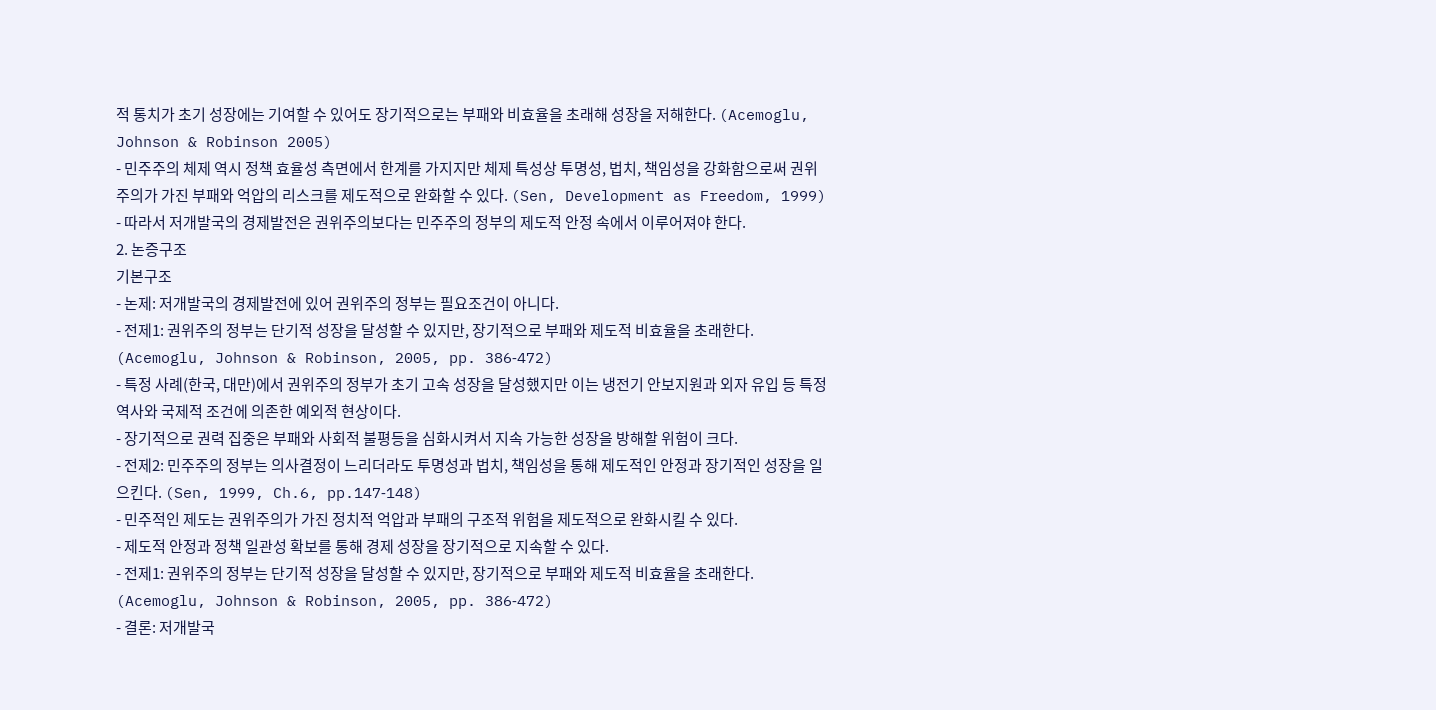적 통치가 초기 성장에는 기여할 수 있어도 장기적으로는 부패와 비효율을 초래해 성장을 저해한다. (Acemoglu, Johnson & Robinson 2005)
- 민주주의 체제 역시 정책 효율성 측면에서 한계를 가지지만 체제 특성상 투명성, 법치, 책임성을 강화함으로써 권위주의가 가진 부패와 억압의 리스크를 제도적으로 완화할 수 있다. (Sen, Development as Freedom, 1999)
- 따라서 저개발국의 경제발전은 권위주의보다는 민주주의 정부의 제도적 안정 속에서 이루어져야 한다.
2. 논증구조
기본구조
- 논제: 저개발국의 경제발전에 있어 권위주의 정부는 필요조건이 아니다.
- 전제1: 권위주의 정부는 단기적 성장을 달성할 수 있지만, 장기적으로 부패와 제도적 비효율을 초래한다. (Acemoglu, Johnson & Robinson, 2005, pp. 386‑472)
- 특정 사례(한국, 대만)에서 권위주의 정부가 초기 고속 성장을 달성했지만 이는 냉전기 안보지원과 외자 유입 등 특정 역사와 국제적 조건에 의존한 예외적 현상이다.
- 장기적으로 권력 집중은 부패와 사회적 불평등을 심화시켜서 지속 가능한 성장을 방해할 위험이 크다.
- 전제2: 민주주의 정부는 의사결정이 느리더라도 투명성과 법치, 책임성을 통해 제도적인 안정과 장기적인 성장을 일으킨다. (Sen, 1999, Ch.6, pp.147‑148)
- 민주적인 제도는 권위주의가 가진 정치적 억압과 부패의 구조적 위험을 제도적으로 완화시킬 수 있다.
- 제도적 안정과 정책 일관성 확보를 통해 경제 성장을 장기적으로 지속할 수 있다.
- 전제1: 권위주의 정부는 단기적 성장을 달성할 수 있지만, 장기적으로 부패와 제도적 비효율을 초래한다. (Acemoglu, Johnson & Robinson, 2005, pp. 386‑472)
- 결론: 저개발국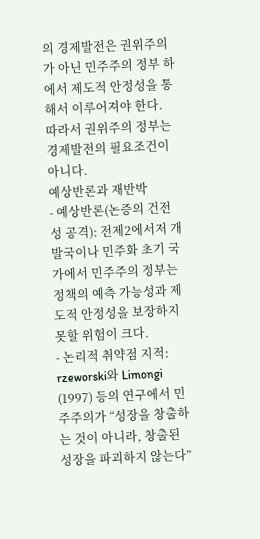의 경제발전은 권위주의가 아닌 민주주의 정부 하에서 제도적 안정성을 통해서 이루어져야 한다. 따라서 권위주의 정부는 경제발전의 필요조건이 아니다.
예상반론과 재반박
- 예상반론(논증의 건전성 공격): 전제2에서저 개발국이나 민주화 초기 국가에서 민주주의 정부는 정책의 예측 가능성과 제도적 안정성을 보장하지 못할 위험이 크다.
- 논리적 취약점 지적: rzeworski와 Limongi (1997) 등의 연구에서 민주주의가 “성장을 창출하는 것이 아니라, 창출된 성장을 파괴하지 않는다”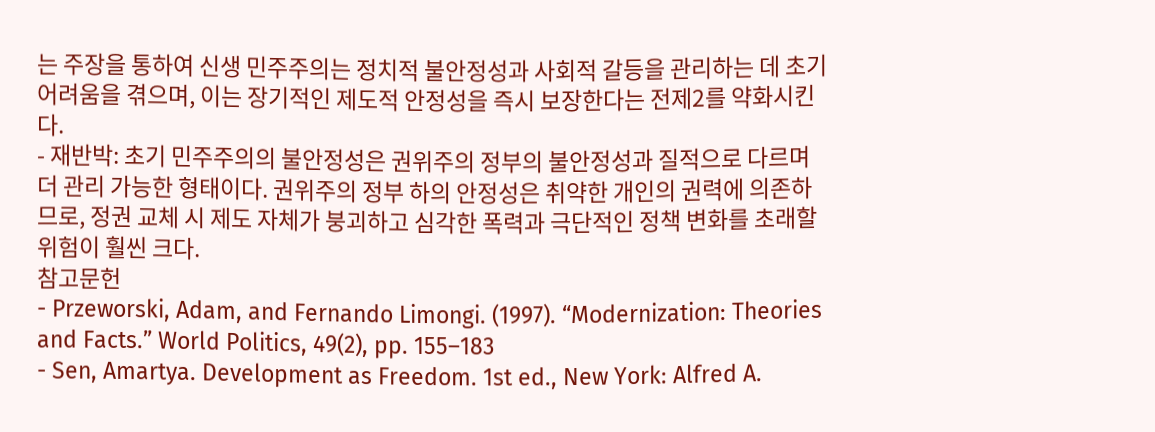는 주장을 통하여 신생 민주주의는 정치적 불안정성과 사회적 갈등을 관리하는 데 초기 어려움을 겪으며, 이는 장기적인 제도적 안정성을 즉시 보장한다는 전제2를 약화시킨다.
- 재반박: 초기 민주주의의 불안정성은 권위주의 정부의 불안정성과 질적으로 다르며 더 관리 가능한 형태이다. 권위주의 정부 하의 안정성은 취약한 개인의 권력에 의존하므로, 정권 교체 시 제도 자체가 붕괴하고 심각한 폭력과 극단적인 정책 변화를 초래할 위험이 훨씬 크다.
참고문헌
- Przeworski, Adam, and Fernando Limongi. (1997). “Modernization: Theories and Facts.” World Politics, 49(2), pp. 155–183
- Sen, Amartya. Development as Freedom. 1st ed., New York: Alfred A.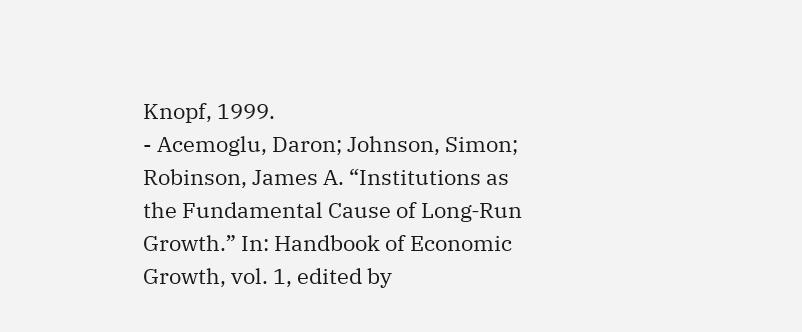Knopf, 1999.
- Acemoglu, Daron; Johnson, Simon; Robinson, James A. “Institutions as the Fundamental Cause of Long‑Run Growth.” In: Handbook of Economic Growth, vol. 1, edited by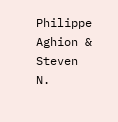Philippe Aghion & Steven N.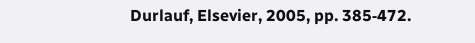Durlauf, Elsevier, 2005, pp. 385‑472.